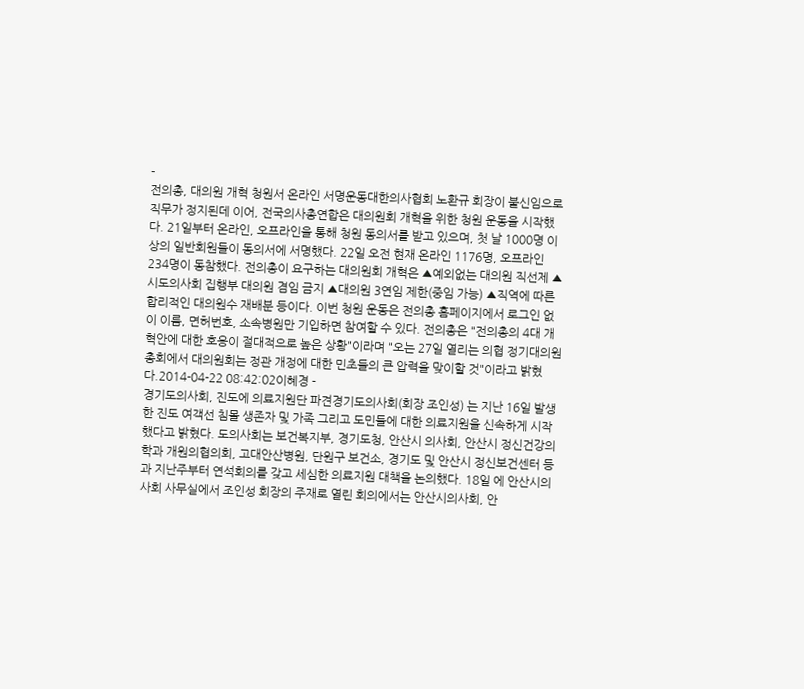-
전의총, 대의원 개혁 청원서 온라인 서명운동대한의사협회 노환규 회장이 불신임으로 직무가 정지된데 이어, 전국의사총연합은 대의원회 개혁을 위한 청원 운동을 시작했다. 21일부터 온라인, 오프라인을 통해 청원 동의서를 받고 있으며, 첫 날 1000명 이상의 일반회원들이 동의서에 서명했다. 22일 오전 현재 온라인 1176명, 오프라인 234명이 동참했다. 전의총이 요구하는 대의원회 개혁은 ▲예외없는 대의원 직선제 ▲시도의사회 집행부 대의원 겸임 금지 ▲대의원 3연임 제한(중임 가능) ▲직역에 따른 합리적인 대의원수 재배분 등이다. 이번 청원 운동은 전의총 홈페이지에서 로그인 없이 이름, 면허번호, 소속병원만 기입하면 참여할 수 있다. 전의총은 "전의총의 4대 개혁안에 대한 호응이 절대적으로 높은 상황"이라며 "오는 27일 열리는 의협 정기대의원총회에서 대의원회는 정관 개정에 대한 민초들의 큰 압력을 맞이할 것"이라고 밝혔다.2014-04-22 08:42:02이혜경 -
경기도의사회, 진도에 의료지원단 파견경기도의사회(회장 조인성) 는 지난 16일 발생한 진도 여객선 침몰 생존자 및 가족 그리고 도민들에 대한 의료지원을 신속하게 시작했다고 밝혔다. 도의사회는 보건복지부, 경기도청, 안산시 의사회, 안산시 정신건강의학과 개원의협의회, 고대안산병원, 단원구 보건소, 경기도 및 안산시 정신보건센터 등과 지난주부터 연석회의를 갖고 세심한 의료지원 대책을 논의했다. 18일 에 안산시의사회 사무실에서 조인성 회장의 주재로 열린 회의에서는 안산시의사회, 안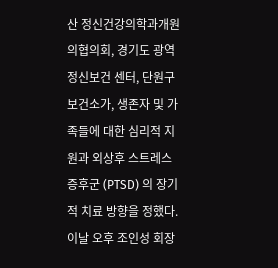산 정신건강의학과개원의협의회, 경기도 광역정신보건 센터, 단원구 보건소가, 생존자 및 가족들에 대한 심리적 지원과 외상후 스트레스 증후군 (PTSD) 의 장기적 치료 방향을 정했다. 이날 오후 조인성 회장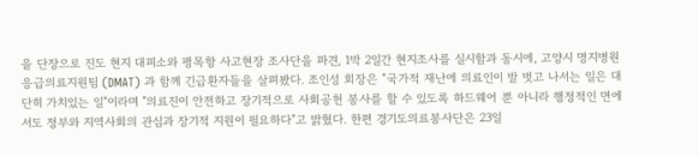을 단장으로 진도 현지 대피소와 팽목항 사고현장 조사단을 파견, 1박 2일간 현지조사를 실시함과 동시에, 고양시 명지병원 응급의료지원팀 (DMAT) 과 함께 긴급환자들을 살펴봤다. 조인성 회장은 "국가적 재난에 의료인이 발 벗고 나서는 일은 대단히 가치있는 일"이라며 "의료진이 안전하고 장기적으로 사회공헌 봉사를 할 수 있도록 하드웨어 뿐 아니라 행정적인 면에서도 정부와 지역사회의 관심과 장기적 지원이 필요하다"고 밝혔다. 한편 경기도의료봉사단은 23일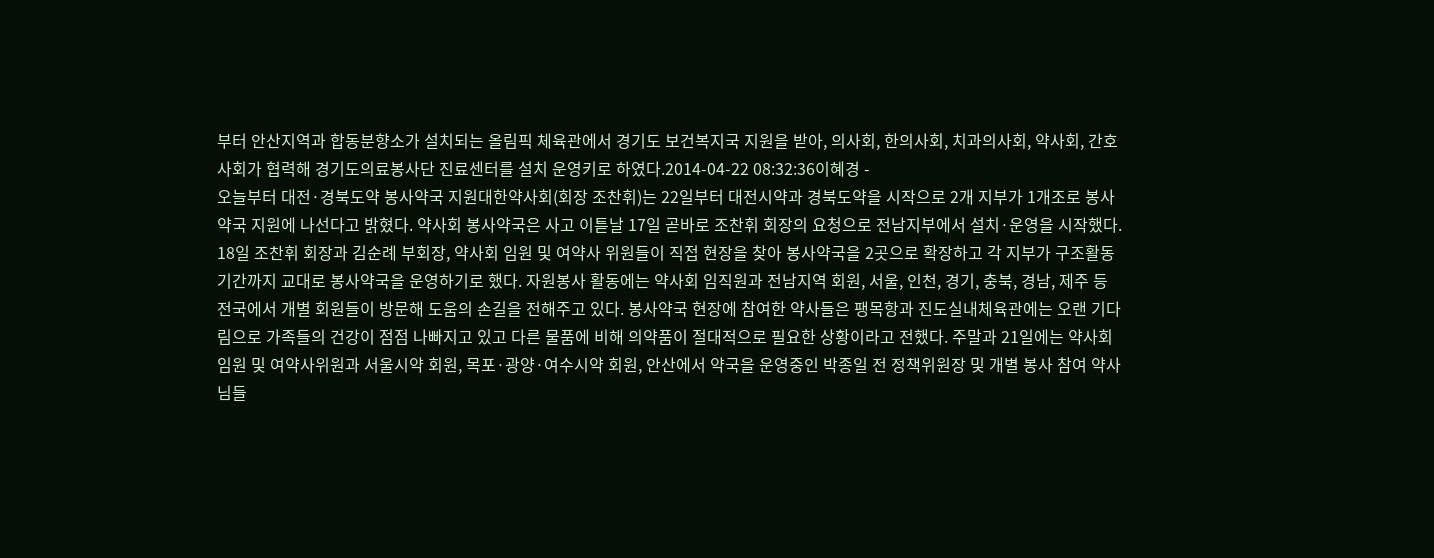부터 안산지역과 합동분향소가 설치되는 올림픽 체육관에서 경기도 보건복지국 지원을 받아, 의사회, 한의사회, 치과의사회, 약사회, 간호사회가 협력해 경기도의료봉사단 진료센터를 설치 운영키로 하였다.2014-04-22 08:32:36이혜경 -
오늘부터 대전·경북도약 봉사약국 지원대한약사회(회장 조찬휘)는 22일부터 대전시약과 경북도약을 시작으로 2개 지부가 1개조로 봉사약국 지원에 나선다고 밝혔다. 약사회 봉사약국은 사고 이튿날 17일 곧바로 조찬휘 회장의 요청으로 전남지부에서 설치·운영을 시작했다. 18일 조찬휘 회장과 김순례 부회장, 약사회 임원 및 여약사 위원들이 직접 현장을 찾아 봉사약국을 2곳으로 확장하고 각 지부가 구조활동기간까지 교대로 봉사약국을 운영하기로 했다. 자원봉사 활동에는 약사회 임직원과 전남지역 회원, 서울, 인천, 경기, 충북, 경남, 제주 등 전국에서 개별 회원들이 방문해 도움의 손길을 전해주고 있다. 봉사약국 현장에 참여한 약사들은 팽목항과 진도실내체육관에는 오랜 기다림으로 가족들의 건강이 점점 나빠지고 있고 다른 물품에 비해 의약품이 절대적으로 필요한 상황이라고 전했다. 주말과 21일에는 약사회 임원 및 여약사위원과 서울시약 회원, 목포·광양·여수시약 회원, 안산에서 약국을 운영중인 박종일 전 정책위원장 및 개별 봉사 참여 약사님들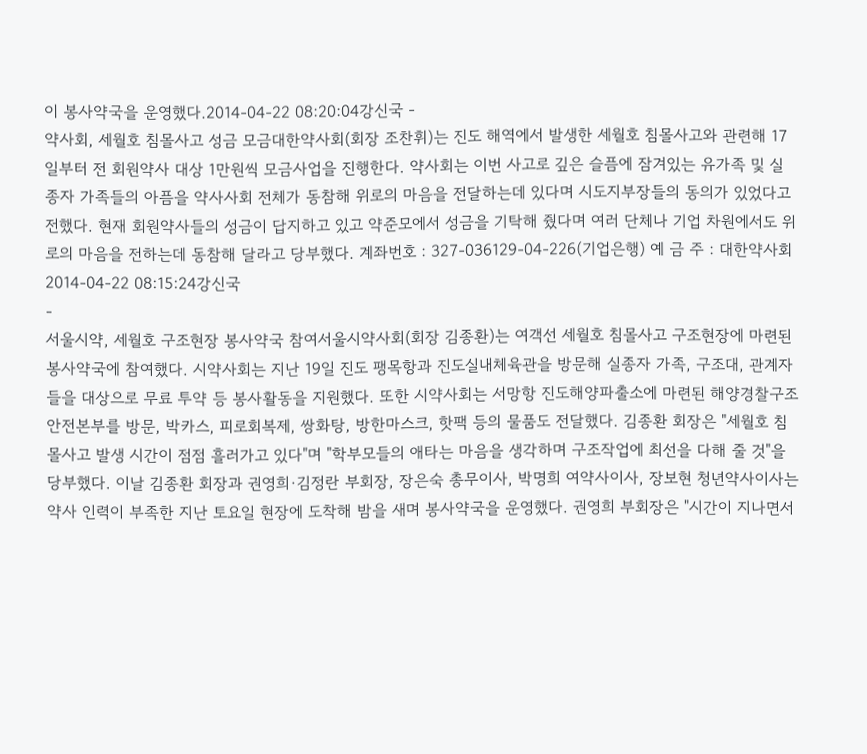이 봉사약국을 운영했다.2014-04-22 08:20:04강신국 -
약사회, 세월호 침몰사고 성금 모금대한약사회(회장 조찬휘)는 진도 해역에서 발생한 세월호 침몰사고와 관련해 17일부터 전 회원약사 대상 1만원씩 모금사업을 진행한다. 약사회는 이번 사고로 깊은 슬픔에 잠겨있는 유가족 및 실종자 가족들의 아픔을 약사사회 전체가 동참해 위로의 마음을 전달하는데 있다며 시도지부장들의 동의가 있었다고 전했다. 현재 회원약사들의 성금이 답지하고 있고 약준모에서 성금을 기탁해 줬다며 여러 단체나 기업 차원에서도 위로의 마음을 전하는데 동참해 달라고 당부했다. 계좌번호 : 327-036129-04-226(기업은행) 예 금 주 : 대한약사회2014-04-22 08:15:24강신국
-
서울시약, 세월호 구조현장 봉사약국 참여서울시약사회(회장 김종환)는 여객선 세월호 침몰사고 구조현장에 마련된 봉사약국에 참여했다. 시약사회는 지난 19일 진도 팽목항과 진도실내체육관을 방문해 실종자 가족, 구조대, 관계자들을 대상으로 무료 투약 등 봉사활동을 지원했다. 또한 시약사회는 서망항 진도해양파출소에 마련된 해양경찰구조안전본부를 방문, 박카스, 피로회복제, 쌍화탕, 방한마스크, 핫팩 등의 물품도 전달했다. 김종환 회장은 "세월호 침몰사고 발생 시간이 점점 흘러가고 있다"며 "학부모들의 애타는 마음을 생각하며 구조작업에 최선을 다해 줄 것"을 당부했다. 이날 김종환 회장과 권영희·김정란 부회장, 장은숙 총무이사, 박명희 여약사이사, 장보현 청년약사이사는 약사 인력이 부족한 지난 토요일 현장에 도착해 밤을 새며 봉사약국을 운영했다. 권영희 부회장은 "시간이 지나면서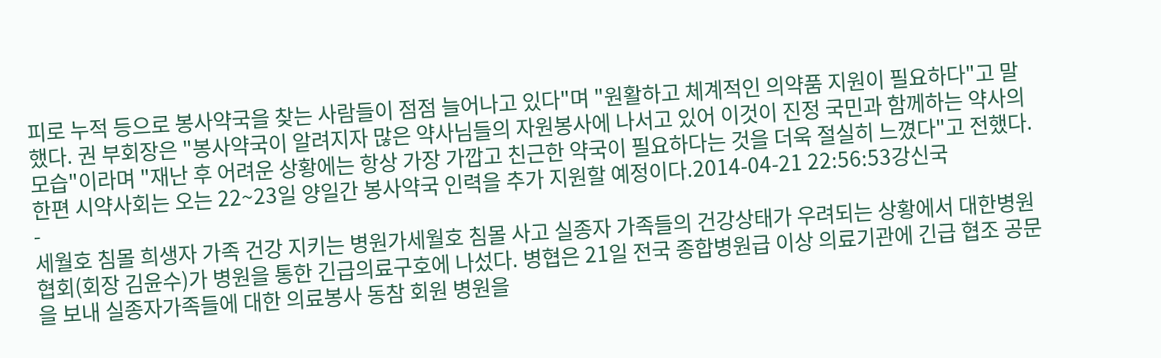피로 누적 등으로 봉사약국을 찾는 사람들이 점점 늘어나고 있다"며 "원활하고 체계적인 의약품 지원이 필요하다"고 말했다. 권 부회장은 "봉사약국이 알려지자 많은 약사님들의 자원봉사에 나서고 있어 이것이 진정 국민과 함께하는 약사의 모습"이라며 "재난 후 어려운 상황에는 항상 가장 가깝고 친근한 약국이 필요하다는 것을 더욱 절실히 느꼈다"고 전했다. 한편 시약사회는 오는 22~23일 양일간 봉사약국 인력을 추가 지원할 예정이다.2014-04-21 22:56:53강신국
-
세월호 침몰 희생자 가족 건강 지키는 병원가세월호 침몰 사고 실종자 가족들의 건강상태가 우려되는 상황에서 대한병원협회(회장 김윤수)가 병원을 통한 긴급의료구호에 나섰다. 병협은 21일 전국 종합병원급 이상 의료기관에 긴급 협조 공문을 보내 실종자가족들에 대한 의료봉사 동참 회원 병원을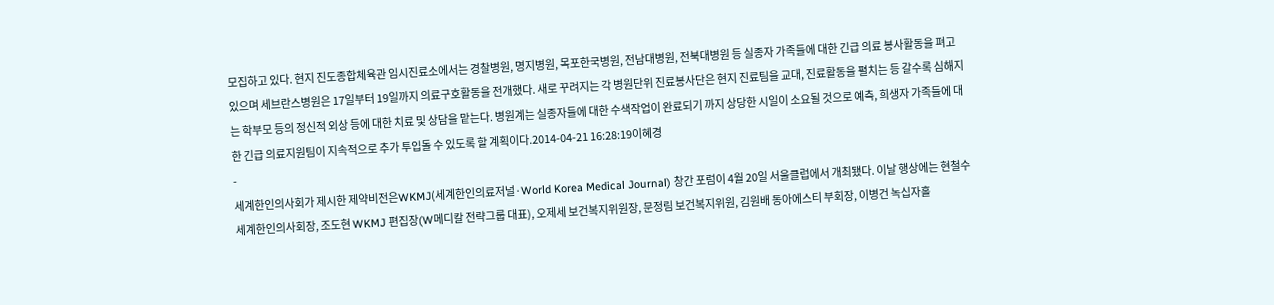모집하고 있다. 현지 진도종합체육관 임시진료소에서는 경찰병원, 명지병원, 목포한국병원, 전남대병원, 전북대병원 등 실종자 가족들에 대한 긴급 의료 봉사활동을 펴고 있으며 세브란스병원은 17일부터 19일까지 의료구호활동을 전개했다. 새로 꾸려지는 각 병원단위 진료봉사단은 현지 진료팀을 교대, 진료활동을 펼치는 등 갈수록 심해지는 학부모 등의 정신적 외상 등에 대한 치료 및 상담을 맡는다. 병원계는 실종자들에 대한 수색작업이 완료되기 까지 상당한 시일이 소요될 것으로 예측, 희생자 가족들에 대한 긴급 의료지원팀이 지속적으로 추가 투입돌 수 있도록 할 계획이다.2014-04-21 16:28:19이혜경
-
세계한인의사회가 제시한 제약비전은WKMJ(세계한인의료저널·World Korea Medical Journal) 창간 포럼이 4월 20일 서울클럽에서 개최됐다. 이날 행상에는 현철수 세계한인의사회장, 조도현 WKMJ 편집장(W메디칼 전략그룹 대표), 오제세 보건복지위원장, 문정림 보건복지위원, 김원배 동아에스티 부회장, 이병건 녹십자홀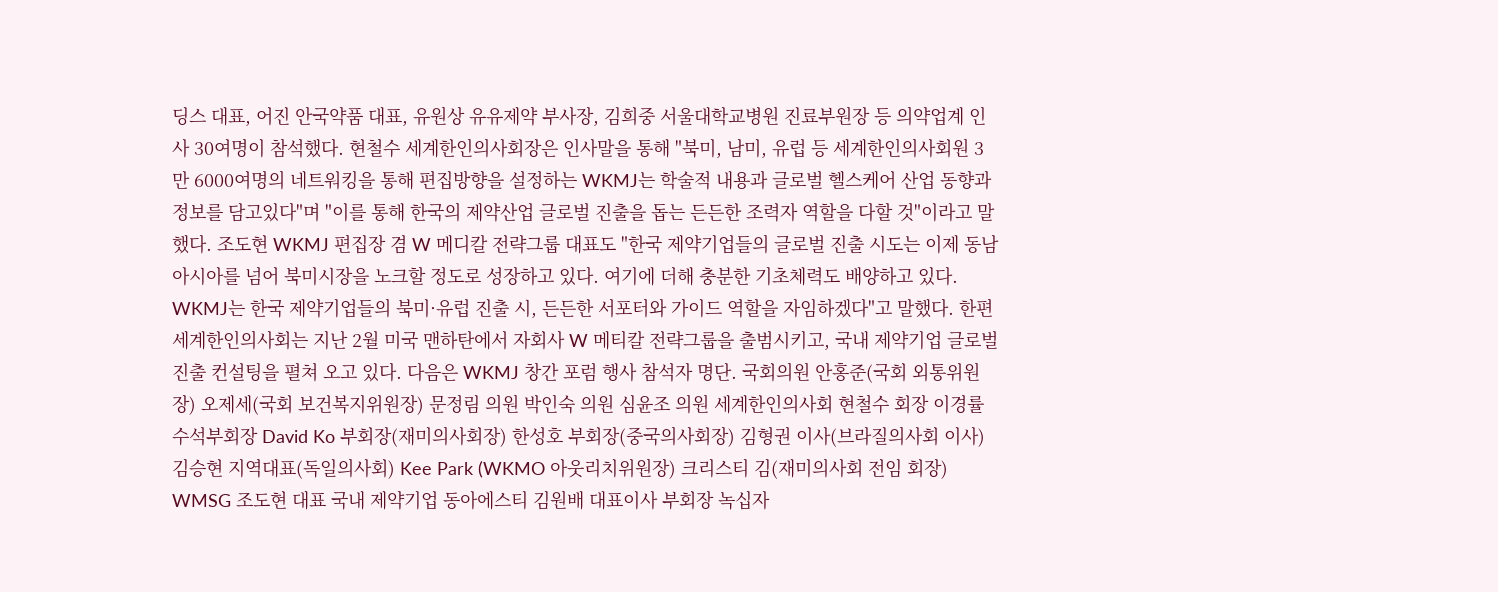딩스 대표, 어진 안국약품 대표, 유원상 유유제약 부사장, 김희중 서울대학교병원 진료부원장 등 의약업계 인사 30여명이 참석했다. 현철수 세계한인의사회장은 인사말을 통해 "북미, 남미, 유럽 등 세계한인의사회원 3만 6000여명의 네트워킹을 통해 편집방향을 설정하는 WKMJ는 학술적 내용과 글로벌 헬스케어 산업 동향과 정보를 담고있다"며 "이를 통해 한국의 제약산업 글로벌 진출을 돕는 든든한 조력자 역할을 다할 것"이라고 말했다. 조도현 WKMJ 편집장 겸 W 메디칼 전략그룹 대표도 "한국 제약기업들의 글로벌 진출 시도는 이제 동남아시아를 넘어 북미시장을 노크할 정도로 성장하고 있다. 여기에 더해 충분한 기초체력도 배양하고 있다. WKMJ는 한국 제약기업들의 북미·유럽 진출 시, 든든한 서포터와 가이드 역할을 자임하겠다"고 말했다. 한편 세계한인의사회는 지난 2월 미국 맨하탄에서 자회사 W 메티칼 전략그룹을 출범시키고, 국내 제약기업 글로벌 진출 컨설팅을 펼쳐 오고 있다. 다음은 WKMJ 창간 포럼 행사 참석자 명단. 국회의원 안홍준(국회 외통위원장) 오제세(국회 보건복지위원장) 문정림 의원 박인숙 의원 심윤조 의원 세계한인의사회 현철수 회장 이경률 수석부회장 David Ko 부회장(재미의사회장) 한성호 부회장(중국의사회장) 김형권 이사(브라질의사회 이사) 김승현 지역대표(독일의사회) Kee Park (WKMO 아웃리치위원장) 크리스티 김(재미의사회 전임 회장) WMSG 조도현 대표 국내 제약기업 동아에스티 김원배 대표이사 부회장 녹십자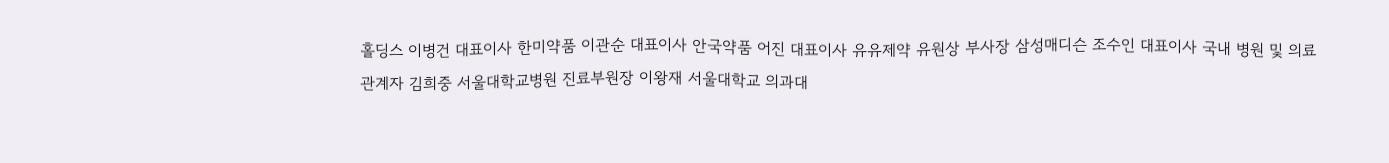홀딩스 이병건 대표이사 한미약품 이관순 대표이사 안국약품 어진 대표이사 유유제약 유원상 부사장 삼성매디슨 조수인 대표이사 국내 병원 및 의료 관계자 김희중 서울대학교병원 진료부원장 이왕재 서울대학교 의과대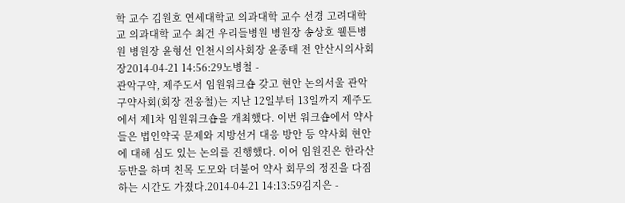학 교수 김원호 연세대학교 의과대학 교수 선경 고려대학교 의과대학 교수 최건 우리들병원 병원장 송상호 웰튼병원 병원장 윤형선 인천시의사회장 윤종태 전 안산시의사회장2014-04-21 14:56:29노병철 -
관악구약, 제주도서 임원워크숍 갖고 현안 논의서울 관악구약사회(회장 전웅철)는 지난 12일부터 13일까지 제주도에서 제1차 임원워크숍을 개최했다. 이번 워크숍에서 약사들은 법인약국 문제와 지방선거 대응 방안 등 약사회 현안에 대해 심도 있는 논의를 진행했다. 이어 임원진은 한라산 등반을 하며 친목 도모와 더불어 약사 회무의 정진을 다짐하는 시간도 가졌다.2014-04-21 14:13:59김지은 -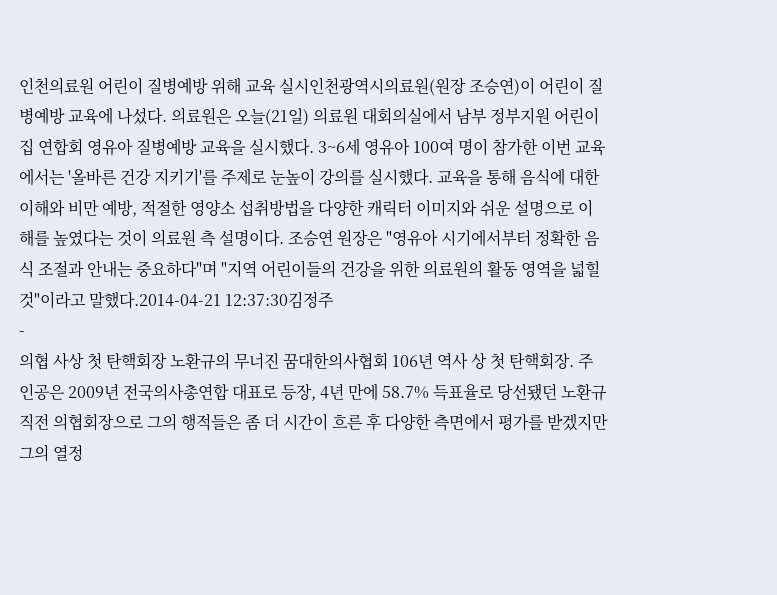인천의료원 어린이 질병예방 위해 교육 실시인천광역시의료원(원장 조승연)이 어린이 질병예방 교육에 나섰다. 의료원은 오늘(21일) 의료원 대회의실에서 남부 정부지원 어린이집 연합회 영유아 질병예방 교육을 실시했다. 3~6세 영유아 100여 명이 참가한 이번 교육에서는 '올바른 건강 지키기'를 주제로 눈높이 강의를 실시했다. 교육을 통해 음식에 대한 이해와 비만 예방, 적절한 영양소 섭취방법을 다양한 캐릭터 이미지와 쉬운 설명으로 이해를 높였다는 것이 의료원 측 설명이다. 조승연 원장은 "영유아 시기에서부터 정확한 음식 조절과 안내는 중요하다"며 "지역 어린이들의 건강을 위한 의료원의 활동 영역을 넓힐 것"이라고 말했다.2014-04-21 12:37:30김정주
-
의협 사상 첫 탄핵회장 노환규의 무너진 꿈대한의사협회 106년 역사 상 첫 탄핵회장. 주인공은 2009년 전국의사총연합 대표로 등장, 4년 만에 58.7% 득표율로 당선됐던 노환규 직전 의협회장으로 그의 행적들은 좀 더 시간이 흐른 후 다양한 측면에서 평가를 받겠지만 그의 열정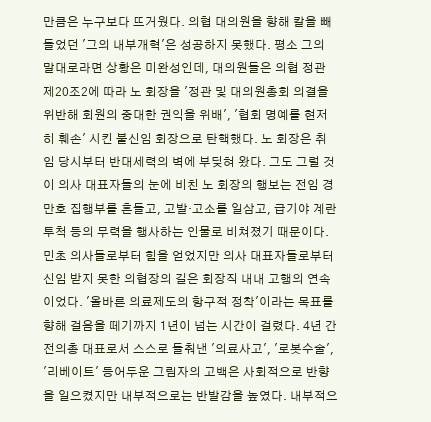만큼은 누구보다 뜨거웠다. 의협 대의원을 향해 칼을 빼들었던 '그의 내부개혁'은 성공하지 못했다. 평소 그의 말대로라면 상황은 미완성인데, 대의원들은 의협 정관 제20조2에 따라 노 회장을 '정관 및 대의원총회 의결을 위반해 회원의 중대한 권익을 위배', '협회 명예를 현저히 훼손' 시킨 불신임 회장으로 탄핵했다. 노 회장은 취임 당시부터 반대세력의 벽에 부딪혀 왔다. 그도 그럴 것이 의사 대표자들의 눈에 비친 노 회장의 행보는 전임 경만호 집행부를 흔들고, 고발·고소를 일삼고, 급기야 계란투척 등의 무력을 행사하는 인물로 비쳐졌기 때문이다. 민초 의사들로부터 힘을 얻었지만 의사 대표자들로부터 신임 받지 못한 의협장의 길은 회장직 내내 고행의 연속이었다. '올바른 의료제도의 항구적 정착'이라는 목표를 향해 걸음을 떼기까지 1년이 넘는 시간이 걸렸다. 4년 간 전의총 대표로서 스스로 들춰낸 '의료사고', '로봇수술', '리베이트' 등어두운 그림자의 고백은 사회적으로 반향을 일으켰지만 내부적으로는 반발감을 높였다. 내부적으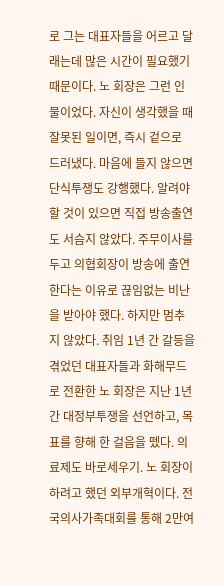로 그는 대표자들을 어르고 달래는데 많은 시간이 필요했기 때문이다. 노 회장은 그런 인물이었다. 자신이 생각했을 때 잘못된 일이면, 즉시 겉으로 드러냈다. 마음에 들지 않으면 단식투쟁도 강행했다. 알려야 할 것이 있으면 직접 방송출연도 서슴지 않았다. 주무이사를 두고 의협회장이 방송에 출연한다는 이유로 끊임없는 비난을 받아야 했다. 하지만 멈추지 않았다. 취임 1년 간 갈등을 겪었던 대표자들과 화해무드로 전환한 노 회장은 지난 1년 간 대정부투쟁을 선언하고, 목표를 향해 한 걸음을 뗐다. 의료제도 바로세우기. 노 회장이 하려고 했던 외부개혁이다. 전국의사가족대회를 통해 2만여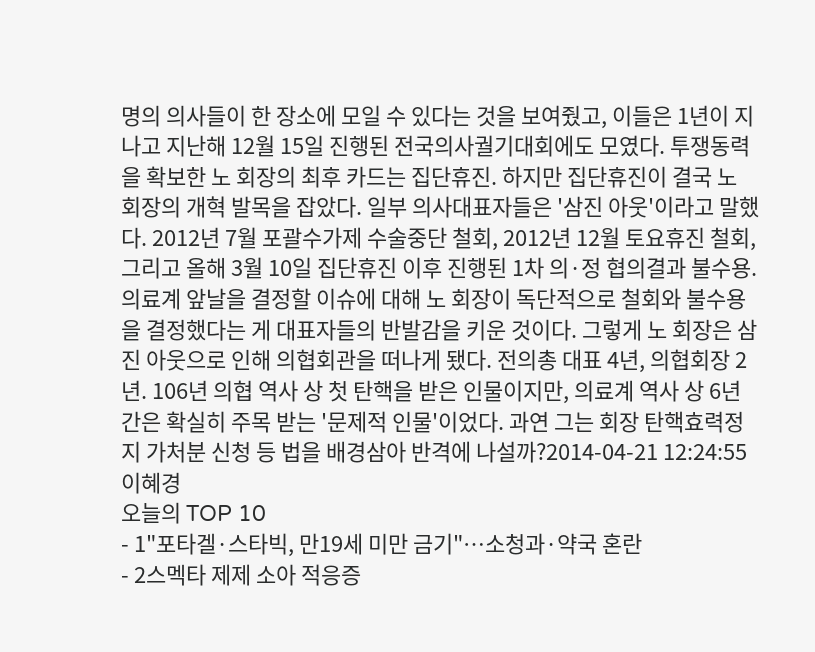명의 의사들이 한 장소에 모일 수 있다는 것을 보여줬고, 이들은 1년이 지나고 지난해 12월 15일 진행된 전국의사궐기대회에도 모였다. 투쟁동력을 확보한 노 회장의 최후 카드는 집단휴진. 하지만 집단휴진이 결국 노 회장의 개혁 발목을 잡았다. 일부 의사대표자들은 '삼진 아웃'이라고 말했다. 2012년 7월 포괄수가제 수술중단 철회, 2012년 12월 토요휴진 철회, 그리고 올해 3월 10일 집단휴진 이후 진행된 1차 의·정 협의결과 불수용. 의료계 앞날을 결정할 이슈에 대해 노 회장이 독단적으로 철회와 불수용을 결정했다는 게 대표자들의 반발감을 키운 것이다. 그렇게 노 회장은 삼진 아웃으로 인해 의협회관을 떠나게 됐다. 전의총 대표 4년, 의협회장 2년. 106년 의협 역사 상 첫 탄핵을 받은 인물이지만, 의료계 역사 상 6년 간은 확실히 주목 받는 '문제적 인물'이었다. 과연 그는 회장 탄핵효력정지 가처분 신청 등 법을 배경삼아 반격에 나설까?2014-04-21 12:24:55이혜경
오늘의 TOP 10
- 1"포타겔·스타빅, 만19세 미만 금기"…소청과·약국 혼란
- 2스멕타 제제 소아 적응증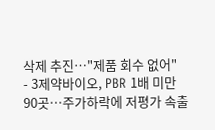삭제 추진…"제품 회수 없어"
- 3제약바이오, PBR 1배 미만 90곳…주가하락에 저평가 속출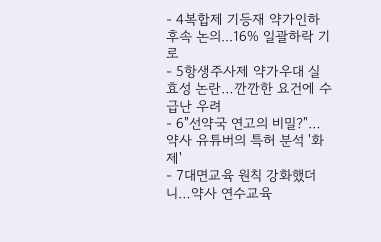- 4복합제 기등재 약가인하 후속 논의...16% 일괄하락 기로
- 5항생주사제 약가우대 실효성 논란…깐깐한 요건에 수급난 우려
- 6"선약국 연고의 비밀?"…약사 유튜버의 특허 분석 '화제'
- 7대면교육 원칙 강화했더니…약사 연수교육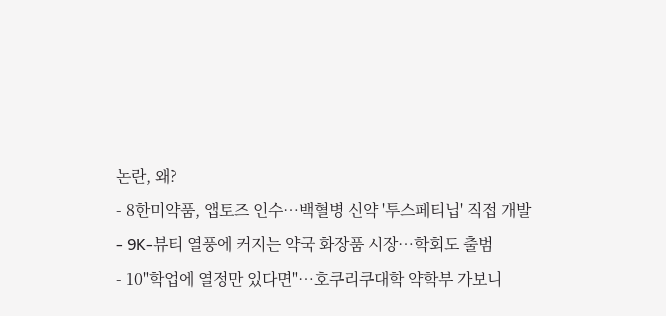논란, 왜?
- 8한미약품, 앱토즈 인수…백혈병 신약 '투스페티닙' 직접 개발
- 9K-뷰티 열풍에 커지는 약국 화장품 시장…학회도 출범
- 10"학업에 열정만 있다면"…호쿠리쿠대학 약학부 가보니